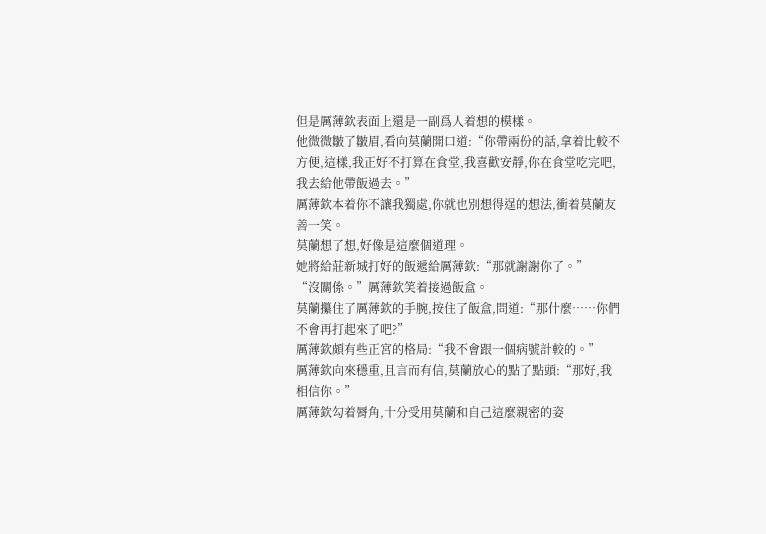但是厲薄欽表面上還是一副爲人着想的模樣。
他微微皺了皺眉,看向莫蘭開口道:“你帶兩份的話,拿着比較不方便,這樣,我正好不打算在食堂,我喜歡安靜,你在食堂吃完吧,我去給他帶飯過去。”
厲薄欽本着你不讓我獨處,你就也別想得逞的想法,衝着莫蘭友善一笑。
莫蘭想了想,好像是這麼個道理。
她將給莊新城打好的飯遞給厲薄欽:“那就謝謝你了。”
“沒關係。”厲薄欽笑着接過飯盒。
莫蘭攥住了厲薄欽的手腕,按住了飯盒,問道:“那什麼……你們不會再打起來了吧?”
厲薄欽頗有些正宮的格局:“我不會跟一個病號計較的。”
厲薄欽向來穩重,且言而有信,莫蘭放心的點了點頭:“那好,我相信你。”
厲薄欽勾着脣角,十分受用莫蘭和自己這麼親密的姿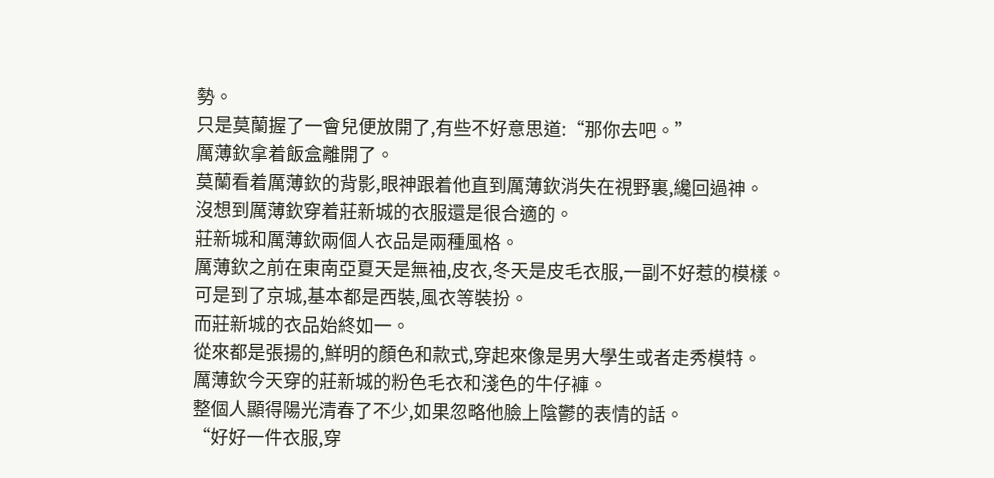勢。
只是莫蘭握了一會兒便放開了,有些不好意思道:“那你去吧。”
厲薄欽拿着飯盒離開了。
莫蘭看着厲薄欽的背影,眼神跟着他直到厲薄欽消失在視野裏,纔回過神。
沒想到厲薄欽穿着莊新城的衣服還是很合適的。
莊新城和厲薄欽兩個人衣品是兩種風格。
厲薄欽之前在東南亞夏天是無袖,皮衣,冬天是皮毛衣服,一副不好惹的模樣。
可是到了京城,基本都是西裝,風衣等裝扮。
而莊新城的衣品始終如一。
從來都是張揚的,鮮明的顏色和款式,穿起來像是男大學生或者走秀模特。
厲薄欽今天穿的莊新城的粉色毛衣和淺色的牛仔褲。
整個人顯得陽光清春了不少,如果忽略他臉上陰鬱的表情的話。
“好好一件衣服,穿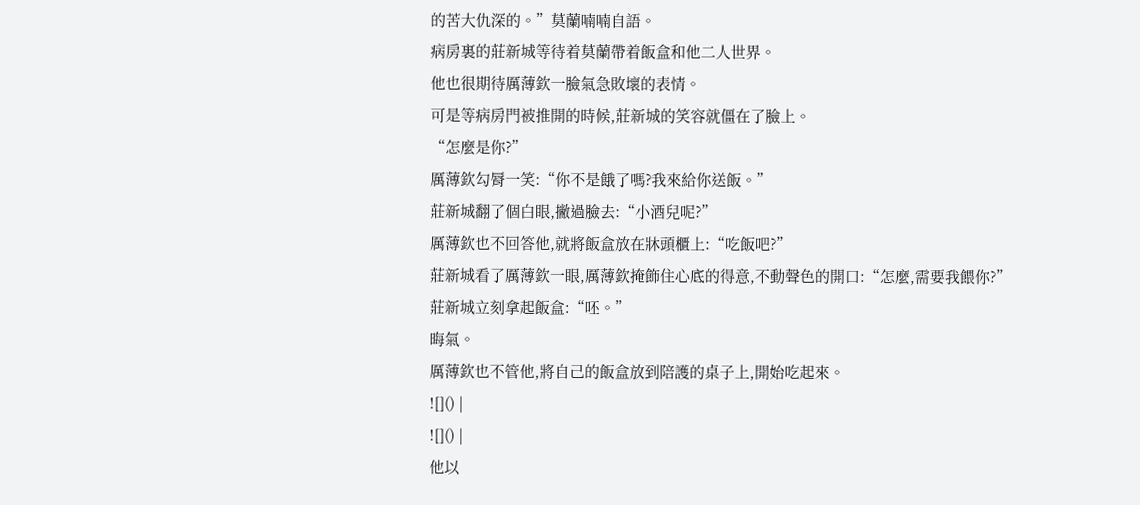的苦大仇深的。”莫蘭喃喃自語。
病房裏的莊新城等待着莫蘭帶着飯盒和他二人世界。
他也很期待厲薄欽一臉氣急敗壞的表情。
可是等病房門被推開的時候,莊新城的笑容就僵在了臉上。
“怎麼是你?”
厲薄欽勾脣一笑:“你不是餓了嗎?我來給你送飯。”
莊新城翻了個白眼,撇過臉去:“小酒兒呢?”
厲薄欽也不回答他,就將飯盒放在牀頭櫃上:“吃飯吧?”
莊新城看了厲薄欽一眼,厲薄欽掩飾住心底的得意,不動聲色的開口:“怎麼,需要我餵你?”
莊新城立刻拿起飯盒:“呸。”
晦氣。
厲薄欽也不管他,將自己的飯盒放到陪護的桌子上,開始吃起來。
![]() |
![]() |
他以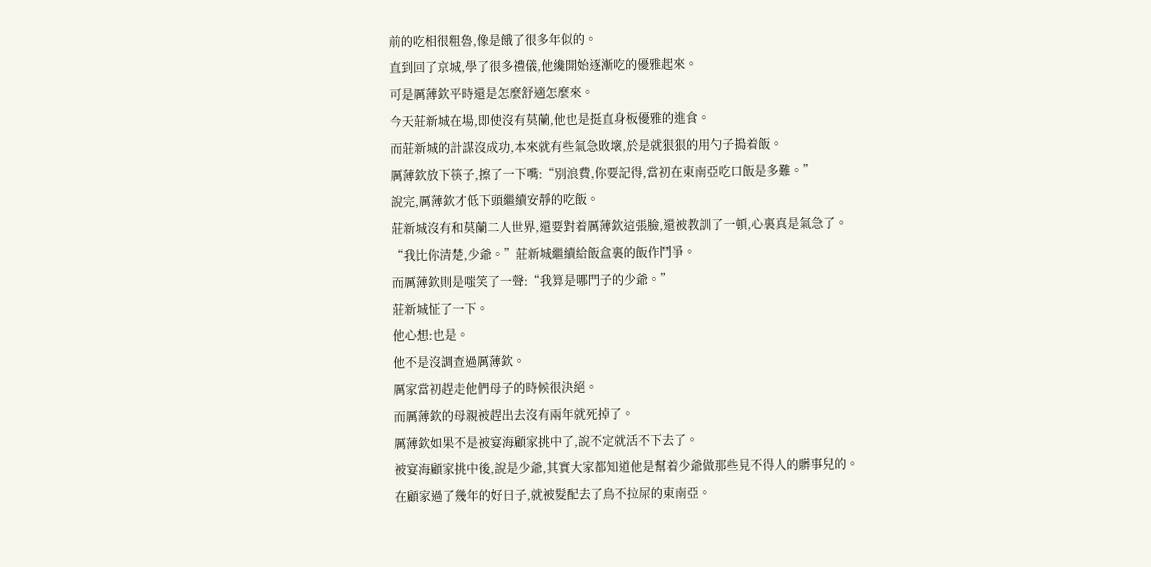前的吃相很粗魯,像是餓了很多年似的。
直到回了京城,學了很多禮儀,他纔開始逐漸吃的優雅起來。
可是厲薄欽平時還是怎麼舒適怎麼來。
今天莊新城在場,即使沒有莫蘭,他也是挺直身板優雅的進食。
而莊新城的計謀沒成功,本來就有些氣急敗壞,於是就狠狠的用勺子搗着飯。
厲薄欽放下筷子,擦了一下嘴:“別浪費,你要記得,當初在東南亞吃口飯是多難。”
說完,厲薄欽才低下頭繼續安靜的吃飯。
莊新城沒有和莫蘭二人世界,還要對着厲薄欽這張臉,還被教訓了一頓,心裏真是氣急了。
“我比你清楚,少爺。”莊新城繼續給飯盒裏的飯作鬥爭。
而厲薄欽則是嗤笑了一聲:“我算是哪門子的少爺。”
莊新城怔了一下。
他心想:也是。
他不是沒調查過厲薄欽。
厲家當初趕走他們母子的時候很決絕。
而厲薄欽的母親被趕出去沒有兩年就死掉了。
厲薄欽如果不是被宴海顧家挑中了,說不定就活不下去了。
被宴海顧家挑中後,說是少爺,其實大家都知道他是幫着少爺做那些見不得人的髒事兒的。
在顧家過了幾年的好日子,就被髮配去了鳥不拉屎的東南亞。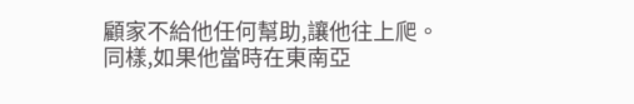顧家不給他任何幫助,讓他往上爬。
同樣,如果他當時在東南亞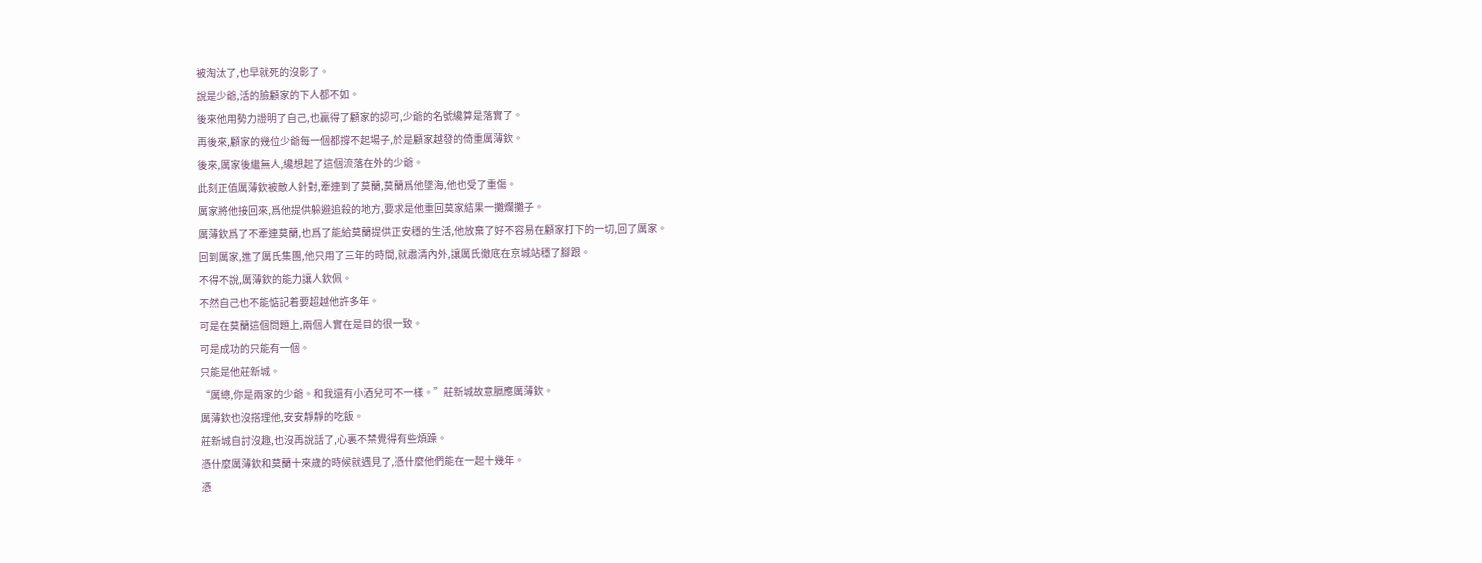被淘汰了,也早就死的沒影了。
說是少爺,活的臉顧家的下人都不如。
後來他用勢力證明了自己,也贏得了顧家的認可,少爺的名號纔算是落實了。
再後來,顧家的幾位少爺每一個都撐不起場子,於是顧家越發的倚重厲薄欽。
後來,厲家後繼無人,纔想起了這個流落在外的少爺。
此刻正值厲薄欽被敵人針對,牽連到了莫蘭,莫蘭爲他墜海,他也受了重傷。
厲家將他接回來,爲他提供躲避追殺的地方,要求是他重回莫家結果一攤爛攤子。
厲薄欽爲了不牽連莫蘭,也爲了能給莫蘭提供正安穩的生活,他放棄了好不容易在顧家打下的一切,回了厲家。
回到厲家,進了厲氏集團,他只用了三年的時間,就肅清內外,讓厲氏徹底在京城站穩了腳跟。
不得不說,厲薄欽的能力讓人欽佩。
不然自己也不能惦記着要超越他許多年。
可是在莫蘭這個問題上,兩個人實在是目的很一致。
可是成功的只能有一個。
只能是他莊新城。
“厲總,你是兩家的少爺。和我還有小酒兒可不一樣。”莊新城故意膈應厲薄欽。
厲薄欽也沒搭理他,安安靜靜的吃飯。
莊新城自討沒趣,也沒再說話了,心裏不禁覺得有些煩躁。
憑什麼厲薄欽和莫蘭十來歲的時候就遇見了,憑什麼他們能在一起十幾年。
憑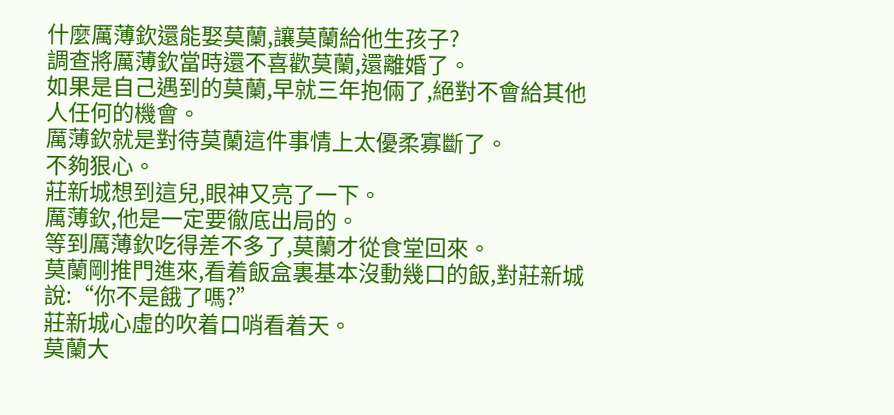什麼厲薄欽還能娶莫蘭,讓莫蘭給他生孩子?
調查將厲薄欽當時還不喜歡莫蘭,還離婚了。
如果是自己遇到的莫蘭,早就三年抱倆了,絕對不會給其他人任何的機會。
厲薄欽就是對待莫蘭這件事情上太優柔寡斷了。
不夠狠心。
莊新城想到這兒,眼神又亮了一下。
厲薄欽,他是一定要徹底出局的。
等到厲薄欽吃得差不多了,莫蘭才從食堂回來。
莫蘭剛推門進來,看着飯盒裏基本沒動幾口的飯,對莊新城說:“你不是餓了嗎?”
莊新城心虛的吹着口哨看着天。
莫蘭大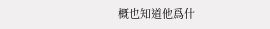概也知道他爲什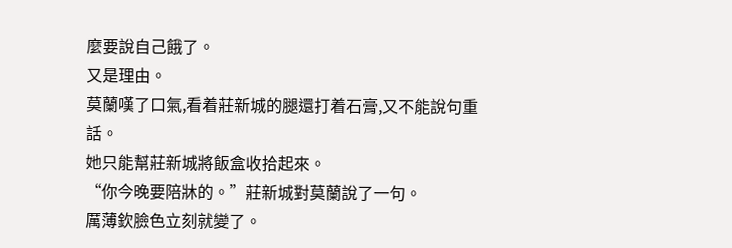麼要說自己餓了。
又是理由。
莫蘭嘆了口氣,看着莊新城的腿還打着石膏,又不能說句重話。
她只能幫莊新城將飯盒收拾起來。
“你今晚要陪牀的。”莊新城對莫蘭說了一句。
厲薄欽臉色立刻就變了。